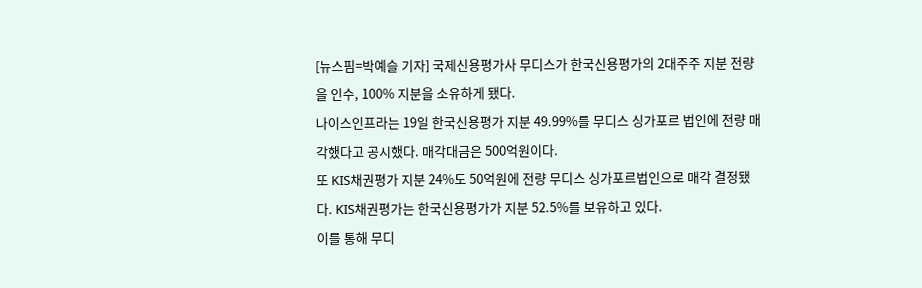[뉴스핌=박예슬 기자] 국제신용평가사 무디스가 한국신용평가의 2대주주 지분 전량을 인수, 100% 지분을 소유하게 됐다.
나이스인프라는 19일 한국신용평가 지분 49.99%를 무디스 싱가포르 법인에 전량 매각했다고 공시했다. 매각대금은 500억원이다.
또 KIS채권평가 지분 24%도 50억원에 전량 무디스 싱가포르법인으로 매각 결정됐다. KIS채권평가는 한국신용평가가 지분 52.5%를 보유하고 있다.
이를 통해 무디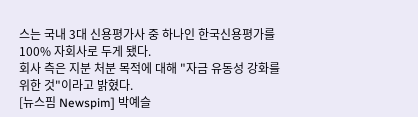스는 국내 3대 신용평가사 중 하나인 한국신용평가를 100% 자회사로 두게 됐다.
회사 측은 지분 처분 목적에 대해 "자금 유동성 강화를 위한 것"이라고 밝혔다.
[뉴스핌 Newspim] 박예슬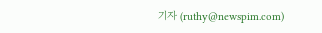기자 (ruthy@newspim.com)